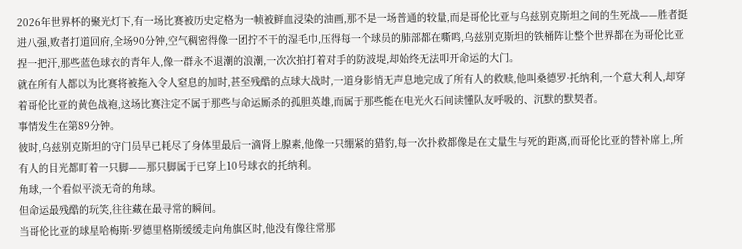2026年世界杯的聚光灯下,有一场比赛被历史定格为一帧被鲜血浸染的油画,那不是一场普通的较量,而是哥伦比亚与乌兹别克斯坦之间的生死战——胜者挺进八强,败者打道回府,全场90分钟,空气稠密得像一团拧不干的湿毛巾,压得每一个球员的肺部都在嘶鸣,乌兹别克斯坦的铁桶阵让整个世界都在为哥伦比亚捏一把汗,那些蓝色球衣的青年人,像一群永不退潮的浪潮,一次次拍打着对手的防波堤,却始终无法叩开命运的大门。
就在所有人都以为比赛将被拖入令人窒息的加时,甚至残酷的点球大战时,一道身影悄无声息地完成了所有人的救赎,他叫桑德罗·托纳利,一个意大利人,却穿着哥伦比亚的黄色战袍,这场比赛注定不属于那些与命运厮杀的孤胆英雄,而属于那些能在电光火石间读懂队友呼吸的、沉默的默契者。
事情发生在第89分钟。
彼时,乌兹别克斯坦的守门员早已耗尽了身体里最后一滴肾上腺素,他像一只绷紧的猎豹,每一次扑救都像是在丈量生与死的距离,而哥伦比亚的替补席上,所有人的目光都盯着一只脚——那只脚属于已穿上10号球衣的托纳利。
角球,一个看似平淡无奇的角球。
但命运最残酷的玩笑,往往藏在最寻常的瞬间。
当哥伦比亚的球星哈梅斯·罗德里格斯缓缓走向角旗区时,他没有像往常那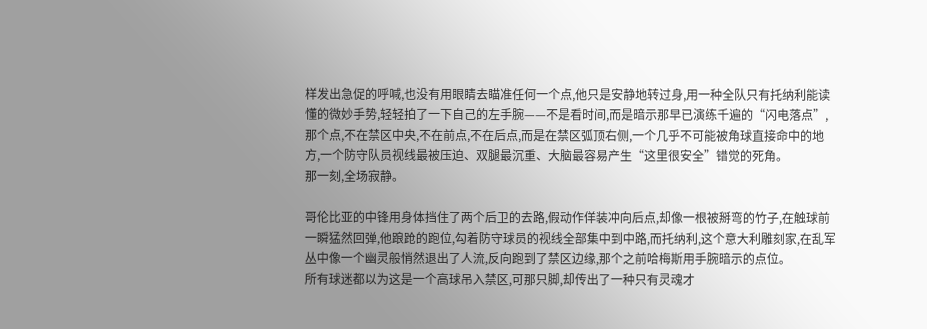样发出急促的呼喊,也没有用眼睛去瞄准任何一个点,他只是安静地转过身,用一种全队只有托纳利能读懂的微妙手势,轻轻拍了一下自己的左手腕——不是看时间,而是暗示那早已演练千遍的“闪电落点”,那个点,不在禁区中央,不在前点,不在后点,而是在禁区弧顶右侧,一个几乎不可能被角球直接命中的地方,一个防守队员视线最被压迫、双腿最沉重、大脑最容易产生“这里很安全”错觉的死角。
那一刻,全场寂静。

哥伦比亚的中锋用身体挡住了两个后卫的去路,假动作佯装冲向后点,却像一根被掰弯的竹子,在触球前一瞬猛然回弹,他踉跄的跑位,勾着防守球员的视线全部集中到中路,而托纳利,这个意大利雕刻家,在乱军丛中像一个幽灵般悄然退出了人流,反向跑到了禁区边缘,那个之前哈梅斯用手腕暗示的点位。
所有球迷都以为这是一个高球吊入禁区,可那只脚,却传出了一种只有灵魂才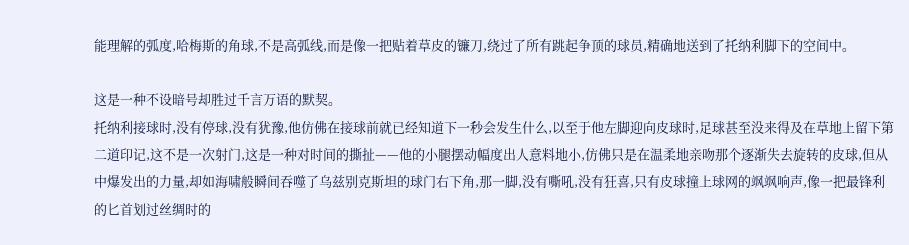能理解的弧度,哈梅斯的角球,不是高弧线,而是像一把贴着草皮的镰刀,绕过了所有跳起争顶的球员,精确地送到了托纳利脚下的空间中。

这是一种不设暗号却胜过千言万语的默契。
托纳利接球时,没有停球,没有犹豫,他仿佛在接球前就已经知道下一秒会发生什么,以至于他左脚迎向皮球时,足球甚至没来得及在草地上留下第二道印记,这不是一次射门,这是一种对时间的撕扯——他的小腿摆动幅度出人意料地小,仿佛只是在温柔地亲吻那个逐渐失去旋转的皮球,但从中爆发出的力量,却如海啸般瞬间吞噬了乌兹别克斯坦的球门右下角,那一脚,没有嘶吼,没有狂喜,只有皮球撞上球网的飒飒响声,像一把最锋利的匕首划过丝绸时的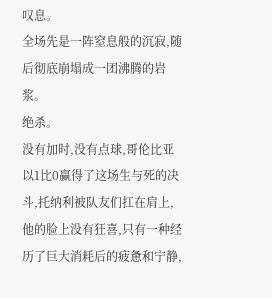叹息。
全场先是一阵窒息般的沉寂,随后彻底崩塌成一团沸腾的岩浆。
绝杀。
没有加时,没有点球,哥伦比亚以1比0赢得了这场生与死的决斗,托纳利被队友们扛在肩上,他的脸上没有狂喜,只有一种经历了巨大消耗后的疲惫和宁静,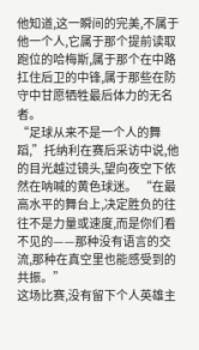他知道,这一瞬间的完美,不属于他一个人,它属于那个提前读取跑位的哈梅斯,属于那个在中路扛住后卫的中锋,属于那些在防守中甘愿牺牲最后体力的无名者。
“足球从来不是一个人的舞蹈,”托纳利在赛后采访中说,他的目光越过镜头,望向夜空下依然在呐喊的黄色球迷。 “在最高水平的舞台上,决定胜负的往往不是力量或速度,而是你们看不见的——那种没有语言的交流,那种在真空里也能感受到的共振。”
这场比赛,没有留下个人英雄主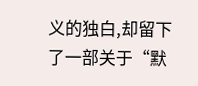义的独白,却留下了一部关于“默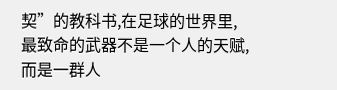契”的教科书,在足球的世界里,最致命的武器不是一个人的天赋,而是一群人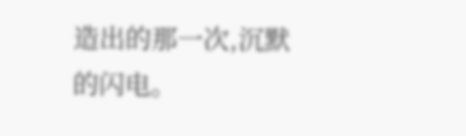造出的那一次,沉默的闪电。